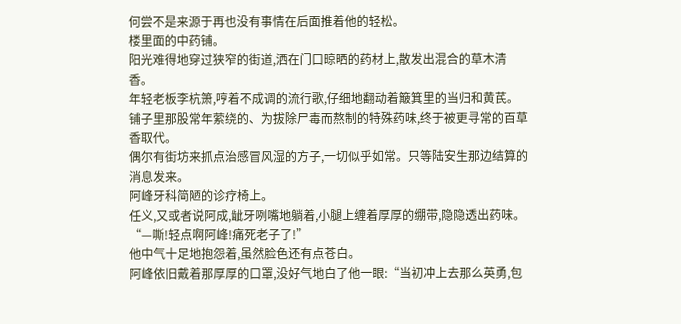何尝不是来源于再也没有事情在后面推着他的轻松。
楼里面的中药铺。
阳光难得地穿过狭窄的街道,洒在门口晾晒的药材上,散发出混合的草木清香。
年轻老板李杭箫,哼着不成调的流行歌,仔细地翻动着簸箕里的当归和黄芪。
铺子里那股常年萦绕的、为拔除尸毒而熬制的特殊药味,终于被更寻常的百草香取代。
偶尔有街坊来抓点治感冒风湿的方子,一切似乎如常。只等陆安生那边结算的消息发来。
阿峰牙科简陋的诊疗椅上。
任义,又或者说阿成,龇牙咧嘴地躺着,小腿上缠着厚厚的绷带,隐隐透出药味。
“—嘶!轻点啊阿峰!痛死老子了!”
他中气十足地抱怨着,虽然脸色还有点苍白。
阿峰依旧戴着那厚厚的口罩,没好气地白了他一眼:“当初冲上去那么英勇,包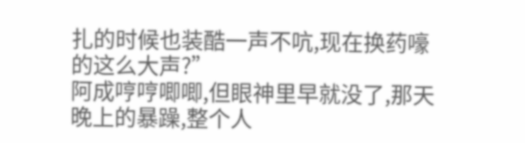扎的时候也装酷一声不吭,现在换药嚎的这么大声?”
阿成哼哼唧唧,但眼神里早就没了,那天晚上的暴躁,整个人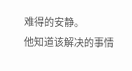难得的安静。
他知道该解决的事情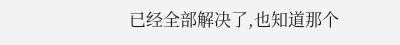已经全部解决了,也知道那个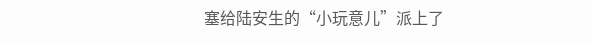塞给陆安生的“小玩意儿”派上了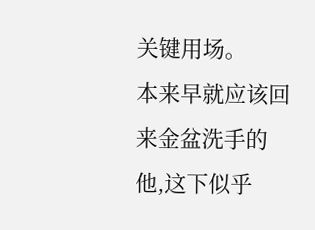关键用场。
本来早就应该回来金盆洗手的他,这下似乎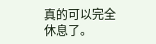真的可以完全休息了。